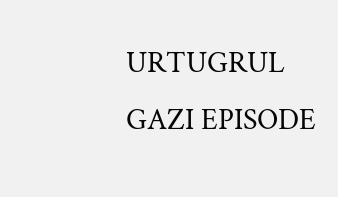URTUGRUL GAZI EPISODE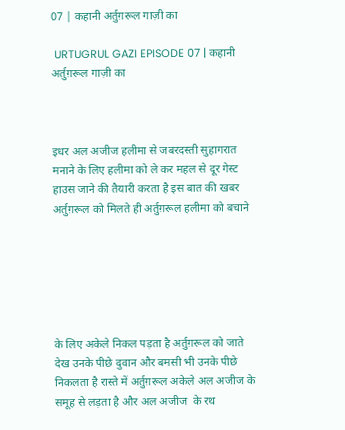07 | कहानी अर्तुग़रूल गाज़ी का

 URTUGRUL GAZI EPISODE 07 | कहानी अर्तुग़रूल गाज़ी का



इधर अल अजीज हलीमा से जबरदस्ती सुहागरात मनाने के लिए हलीमा को ले कर महल से दूर गेस्ट हाउस जाने की तैयारी करता है इस बात की खबर अर्तुग़रूल को मिलते ही अर्तुग़रूल हलीमा को बचाने






के लिए अकेले निकल पड़ता है अर्तुग़रूल को जाते देख उनके पीछे दुवान और बमसी भी उनके पीछे निकलता है रास्ते में अर्तुग़रूल अकेले अल अजीज के समूह से लड़ता है और अल अजीज  के रथ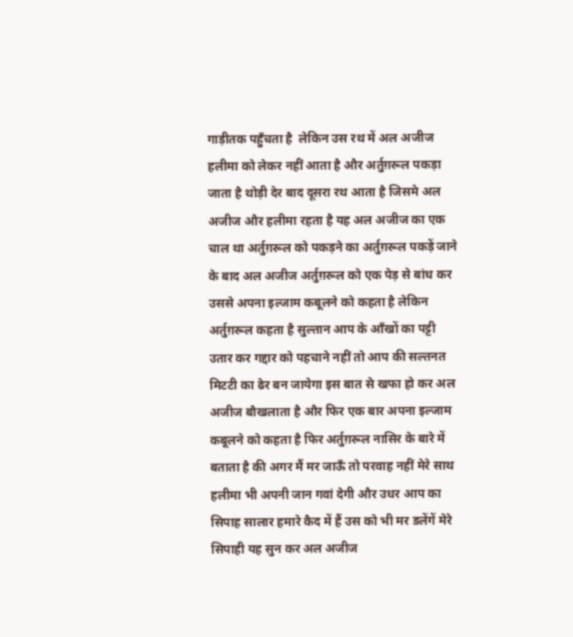गाड़ीतक पहुँचता है  लेकिन उस रथ में अल अजीज हलीमा को लेकर नहीं आता है और अर्तुग़रूल पकड़ा जाता है थोड़ी देर बाद दूसरा रथ आता है जिसमे अल अजीज और हलीमा रहता है यह अल अजीज का एक चाल था अर्तुग़रूल को पकड़ने का अर्तुग़रूल पकड़ें जाने के बाद अल अजीज अर्तुग़रूल को एक पेड़ से बांध कर उससे अपना इल्जाम कबूलने को कहता है लेकिन अर्तुग़रूल कहता है सुल्तान आप के आँखों का पट्टी उतार कर गद्दार को पहचाने नहीं तो आप की सल्तनत मिटटी का ढेर बन जायेगा इस बात से खफा हो कर अल अजीज बौखलाता है और फिर एक बार अपना इल्जाम कबूलने को कहता है फिर अर्तुग़रूल नासिर के बारे में बताता है की अगर मैं मर जाऊँ तो परवाह नहीं मेरे साथ हलीमा भी अपनी जान गवां देगी और उधर आप का सिपाह सालार हमारे कैद में हैं उस को भी मर डलेंगें मेरे सिपाही यह सुन कर अल अजीज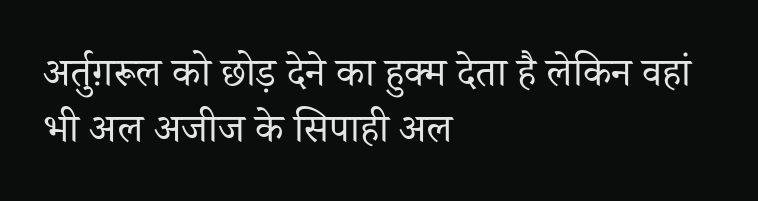अर्तुग़रूल को छोड़ देने का हुक्म देता है लेकिन वहां भी अल अजीज के सिपाही अल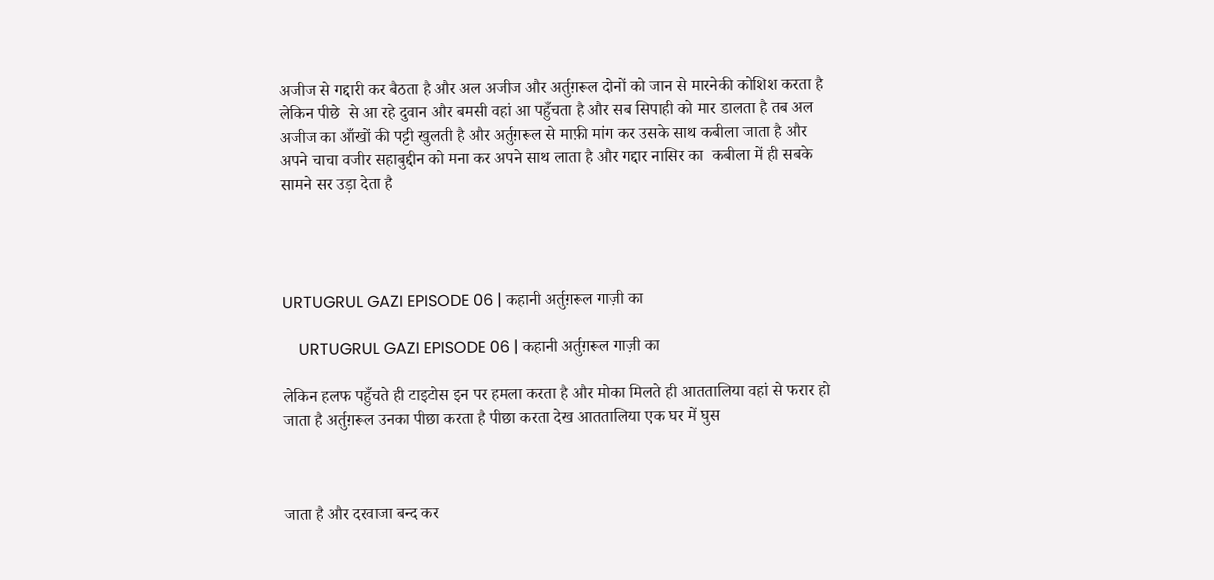अजीज से गद्दारी कर बैठता है और अल अजीज और अर्तुग़रूल दोनों को जान से मारनेकी कोशिश करता है लेकिन पीछे  से आ रहे दुवान और बमसी वहां आ पहुँचता है और सब सिपाही को मार डालता है तब अल अजीज का आँखों की पट्टी खुलती है और अर्तुग़रूल से माफ़ी मांग कर उसके साथ कबीला जाता है और अपने चाचा वजीर सहाबुद्दीन को मना कर अपने साथ लाता है और गद्दार नासिर का  कबीला में ही सबके सामने सर उड़ा देता है




URTUGRUL GAZI EPISODE 06 | कहानी अर्तुग़रूल गाज़ी का

    URTUGRUL GAZI EPISODE 06 | कहानी अर्तुग़रूल गाज़ी का

लेकिन हलफ पहुँचते ही टाइटोस इन पर हमला करता है और मोका मिलते ही आततालिया वहां से फरार हो जाता है अर्तुग़रूल उनका पीछा करता है पीछा करता देख आततालिया एक घर में घुस



जाता है और दरवाजा बन्द कर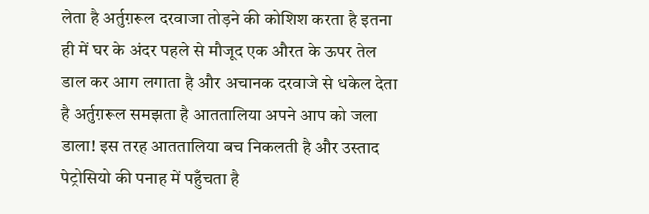लेता है अर्तुग़रूल दरवाजा तोड़ने की कोशिश करता है इतना ही में घर के अंदर पहले से मौजूद एक औरत के ऊपर तेल डाल कर आग लगाता है और अचानक दरवाजे से धकेल देता है अर्तुग़रूल समझता है आततालिया अपने आप को जला डाला! इस तरह आततालिया बच निकलती है और उस्ताद पेट्रोसियो की पनाह में पहुँचता है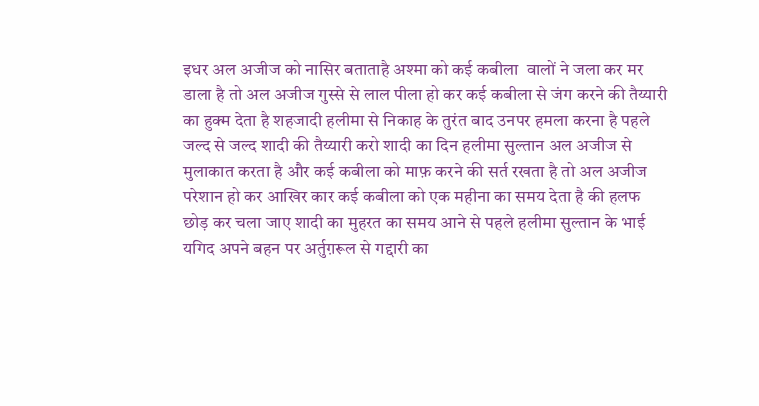इधर अल अजीज को नासिर बताताहै अश्मा को कई कबीला  वालों ने जला कर मर डाला है तो अल अजीज गुस्से से लाल पीला हो कर कई कबीला से जंग करने की तैय्यारी का हुक्म देता है शहजादी हलीमा से निकाह के तुरंत बाद उनपर हमला करना है पहले जल्द से जल्द शादी की तैय्यारी करो शादी का दिन हलीमा सुल्तान अल अजीज से मुलाकात करता है और कई कबीला को माफ़ करने की सर्त रखता है तो अल अजीज परेशान हो कर आखिर कार कई कबीला को एक महीना का समय देता है की हलफ छोड़ कर चला जाए शादी का मुहरत का समय आने से पहले हलीमा सुल्तान के भाई यगिद अपने बहन पर अर्तुग़रूल से गद्दारी का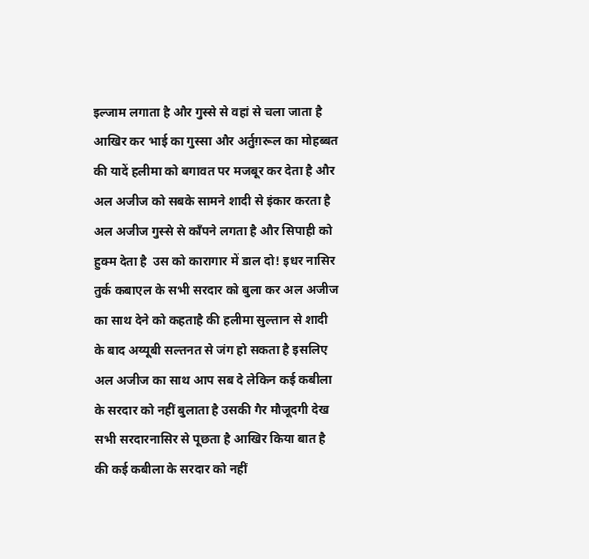इल्जाम लगाता है और गुस्से से वहां से चला जाता है आखिर कर भाई का गुस्सा और अर्तुग़रूल का मोहब्बत की यादें हलीमा को बगावत पर मजबूर कर देता है और अल अजीज को सबके सामने शादी से इंकार करता है अल अजीज गुस्से से काँपने लगता है और सिपाही को हुक्म देता है  उस को कारागार में डाल दो! इधर नासिर तुर्क कबाएल के सभी सरदार को बुला कर अल अजीज का साथ देने को कहताहै की हलीमा सुल्तान से शादी के बाद अय्यूबी सल्तनत से जंग हो सकता है इसलिए अल अजीज का साथ आप सब दे लेकिन कई कबीला के सरदार को नहीं बुलाता है उसकी गैर मौजूदगी देख सभी सरदारनासिर से पूछता है आखिर किया बात है की कई कबीला के सरदार को नहीं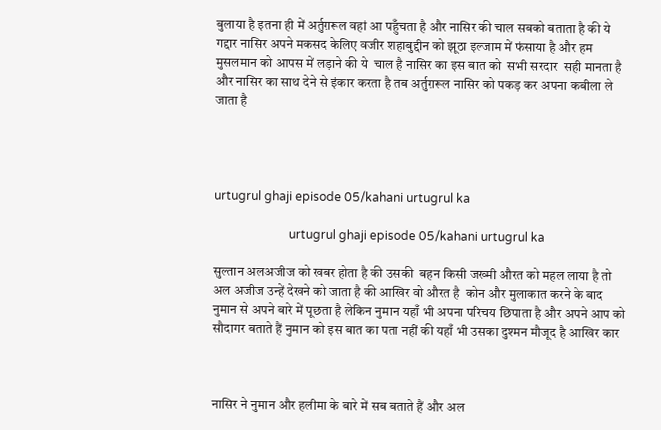बुलाया है इतना ही में अर्तुग़रूल वहां आ पहुँचता है और नासिर की चाल सबको बताता है की ये गद्दार नासिर अपने मकसद केलिए वजीर शहाबुद्दीन को झूठा इल्जाम में फंसाया है और हम मुसलमान को आपस में लड़ाने की ये  चाल है नासिर का इस बात को  सभी सरदार  सही मानता है और नासिर का साथ देने से इंकार करता है तब अर्तुग़रूल नासिर को पकड़ कर अपना कबीला ले जाता है




urtugrul ghaji episode 05/kahani urtugrul ka

                         urtugrul ghaji episode 05/kahani urtugrul ka

सुल्तान अलअजीज को खबर होता है की उसकी  बहन किसी जख्मी औरत को महल लाया है तो अल अजीज उन्हें देखने को जाता है की आखिर वो औरत है  कोन और मुलाकात करने के बाद नुमान से अपने बारे में पूछता है लेकिन नुमान यहाँ भी अपना परिचय छिपाता है और अपने आप को सौदागर बताते हैं नुमान को इस बात का पता नहीं की यहाँ भी उसका दुश्मन मौजूद है आखिर कार



नासिर ने नुमान और हलीमा के बारे में सब बताते हैं और अल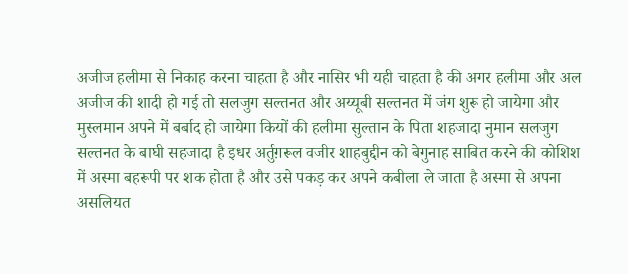अजीज हलीमा से निकाह करना चाहता है और नासिर भी यही चाहता है की अगर हलीमा और अल अजीज की शादी हो गई तो सलजुग सल्तनत और अय्यूबी सल्तनत में जंग शुरू हो जायेगा और मुस्लमान अपने में बर्बाद हो जायेगा कियों की हलीमा सुल्तान के पिता शहजादा नुमान सलजुग सल्तनत के बाघी सहजादा है इधर अर्तुग़रूल वजीर शाहबुद्दीन को बेगुनाह साबित करने की कोशिश में अस्मा बहरूपी पर शक होता है और उसे पकड़ कर अपने कबीला ले जाता है अस्मा से अपना असलियत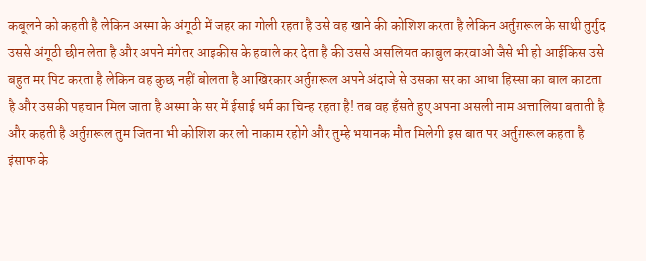कबूलने को कहती है लेकिन अस्मा के अंगूठी में जहर का गोली रहता है उसे वह खाने की कोशिश करता है लेकिन अर्तुग़रूल के साथी तुर्गुद उससे अंगूठी छीन लेता है और अपने मंगेतर आइकीस के हवाले कर देता है की उससे असलियत काबुल करवाओ जैसे भी हो आईकिस उसे बहुत मर पिट करता है लेकिन वह कुछ नहीं बोलता है आखिरकार अर्तुग़रूल अपने अंदाजे से उसका सर का आधा हिस्सा का बाल काटता है और उसकी पहचान मिल जाता है अस्मा के सर में ईसाई धर्म का चिन्ह रहता है! तब वह हँसते हुए अपना असली नाम अत्तालिया बताती है और कहती है अर्तुग़रूल तुम जितना भी कोशिश कर लो नाकाम रहोगे और तुम्हे भयानक मौत मिलेगी इस बात पर अर्तुग़रूल कहता है इंसाफ के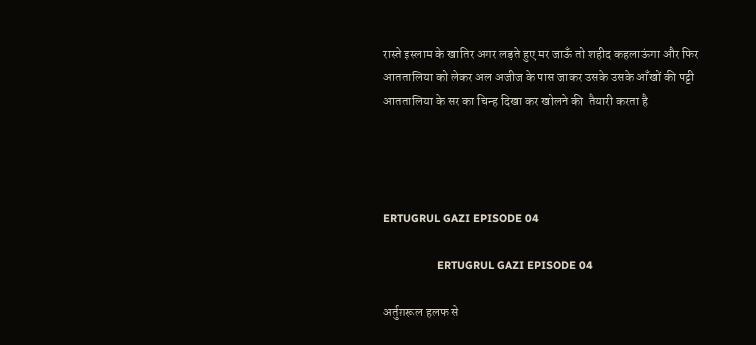रास्ते इस्लाम के खातिर अगर लड़ते हुए मर जाऊँ तो शहीद कहलाऊंगा और फिर आततालिया को लेकर अल अजीज के पास जाकर उसके उसके आँखों की पट्टी आततालिया के सर का चिन्ह दिखा कर खोलने की  तैयारी करता है




ERTUGRUL GAZI EPISODE 04

                  ERTUGRUL GAZI EPISODE 04

अर्तुग़रूल हलफ से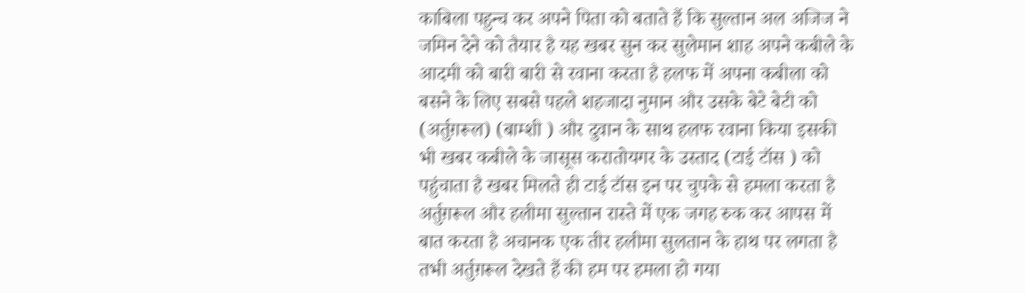काबिला पहुन्च कर अपने पिता को बताते हैं कि सुल्तान अल अजिज ने जमिन देने को तैयार है यह खबर सुन कर सुलेमान शाह अपने कबीले के आदमी को बारी बारी से रवाना करता है हलफ में अपना कबीला को बसने के लिए सबसे पहले शहजादा नुमान और उसके बेटे बेटी को (अर्तुग़रूल) (बाम्शी ) और दुवान के साथ हलफ रवाना किया इसकी भी खबर कबीले के जासूस करातोयगर के उस्ताद (टाई टॉस ) को पहुंचाता है खबर मिलते ही टाई टॉस इन पर चुपके से हमला करता है अर्तुग़रूल और हलीमा सुल्तान रास्ते में एक जगह रुक कर आपस में बात करता है अचानक एक तीर हलीमा सुलतान के हाथ पर लगता है तभी अर्तुग़रूल देखते हैं की हम पर हमला हो गया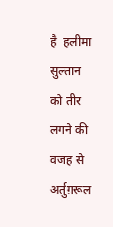है  हलीमा सुल्तान को तीर लगने की वजह से अर्तुग़रूल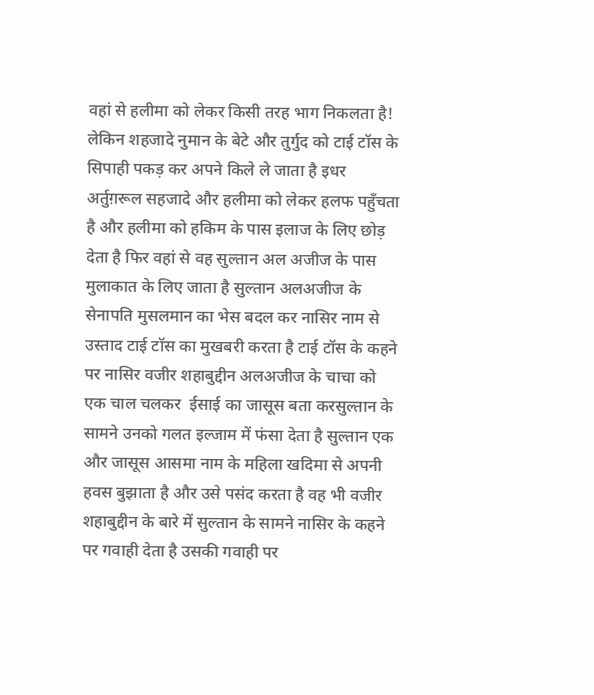वहां से हलीमा को लेकर किसी तरह भाग निकलता है! लेकिन शहजादे नुमान के बेटे और तुर्गुद को टाई टॉस के सिपाही पकड़ कर अपने किले ले जाता है इधर अर्तुग़रूल सहजादे और हलीमा को लेकर हलफ पहुँचता है और हलीमा को हकिम के पास इलाज के लिए छोड़ देता है फिर वहां से वह सुल्तान अल अजीज के पास मुलाकात के लिए जाता है सुल्तान अलअजीज के  सेनापति मुसलमान का भेस बदल कर नासिर नाम से उस्ताद टाई टॉस का मुखबरी करता है टाई टॉस के कहने पर नासिर वजीर शहाबुद्दीन अलअजीज के चाचा को एक चाल चलकर  ईसाई का जासूस बता करसुल्तान के सामने उनको गलत इल्जाम में फंसा देता है सुल्तान एक और जासूस आसमा नाम के महिला खदिमा से अपनी हवस बुझाता है और उसे पसंद करता है वह भी वजीर शहाबुद्दीन के बारे में सुल्तान के सामने नासिर के कहने पर गवाही देता है उसकी गवाही पर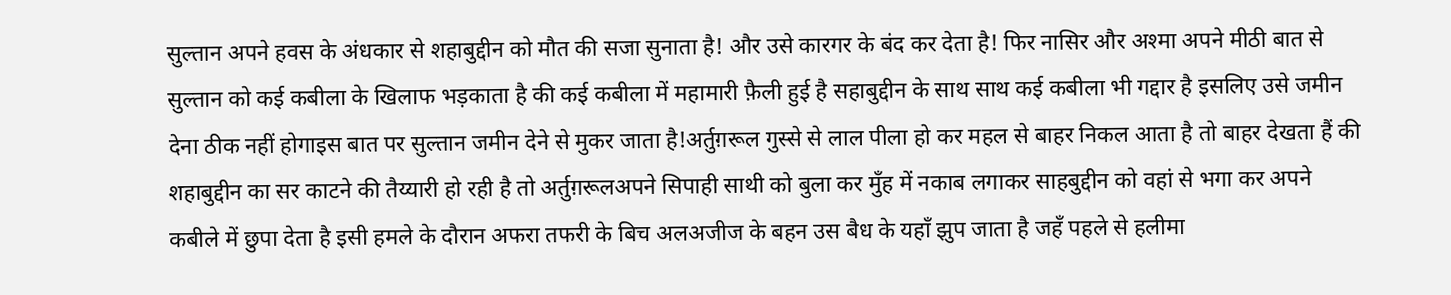सुल्तान अपने हवस के अंधकार से शहाबुद्दीन को मौत की सजा सुनाता है! और उसे कारगर के बंद कर देता है! फिर नासिर और अश्मा अपने मीठी बात से सुल्तान को कई कबीला के खिलाफ भड़काता है की कई कबीला में महामारी फ़ैली हुई है सहाबुद्दीन के साथ साथ कई कबीला भी गद्दार है इसलिए उसे जमीन देना ठीक नहीं होगाइस बात पर सुल्तान जमीन देने से मुकर जाता है!अर्तुग़रूल गुस्से से लाल पीला हो कर महल से बाहर निकल आता है तो बाहर देखता हैं की शहाबुद्दीन का सर काटने की तैय्यारी हो रही है तो अर्तुग़रूलअपने सिपाही साथी को बुला कर मुँह में नकाब लगाकर साहबुद्दीन को वहां से भगा कर अपने कबीले में छुपा देता है इसी हमले के दौरान अफरा तफरी के बिच अलअजीज के बहन उस बैध के यहाँ झुप जाता है जहँ पहले से हलीमा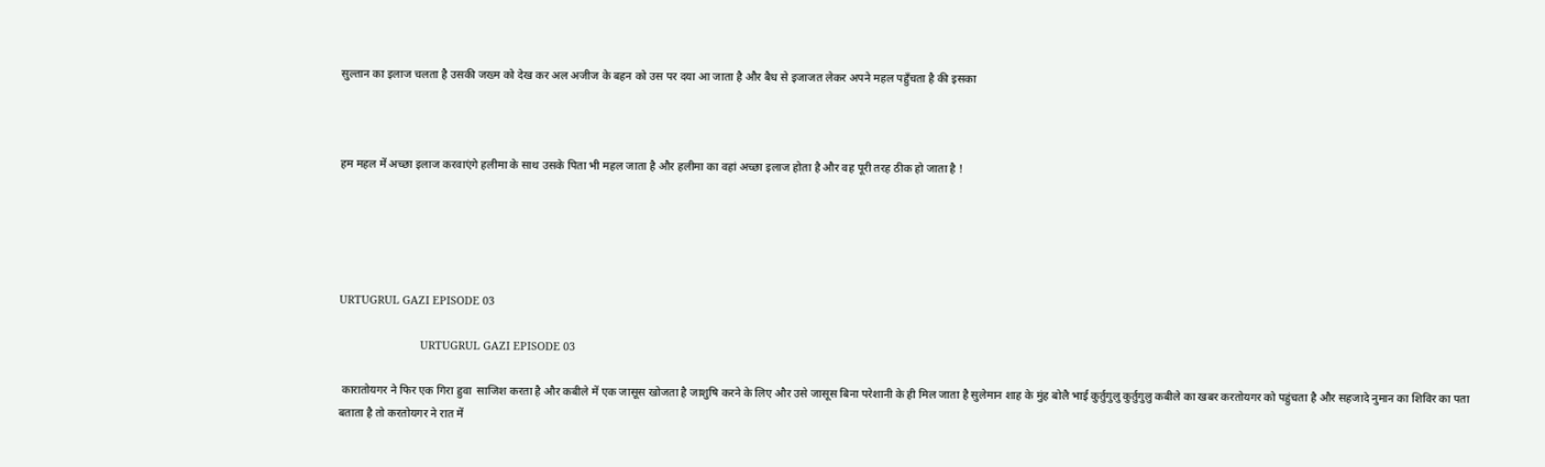सुल्तान का इलाज चलता है उसकी जख्म को देख कर अल अजीज के बहन को उस पर दया आ जाता है और बैध से इजाजत लेकर अपने महल पहुँचता है की इसका



हम महल में अच्छा इलाज करवाएंगे हलीमा के साथ उसके पिता भी महल जाता है और हलीमा का वहां अच्छा इलाज होता है और वह पूरी तरह ठीक हो जाता है !





URTUGRUL GAZI EPISODE 03

                           URTUGRUL GAZI EPISODE 03

 कारातोयगर ने फिर एक गिरा हुवा  साजिश करता है और कबीले में एक जासूस खोजता है जाशुषि करने के लिए और उसे जासूस बिना परेशानी के ही मिल जाता है सुलेमान शाह के मुंह बोलै भाई कुर्तुगुलु कुर्तुगुलु कबीले का खबर करतोयगर को पहुंचता है और सहजादे नुमान का शिविर का पता बताता है तो करतोयगर ने रात में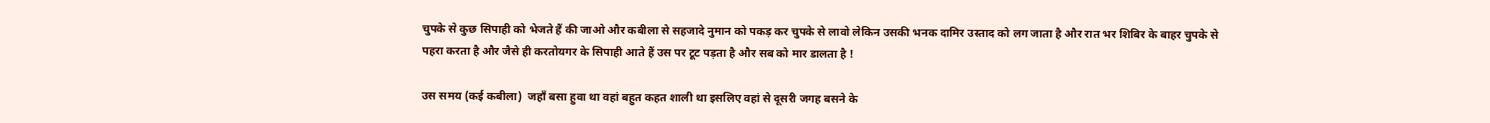चुपके से कुछ सिपाही को भेजते हैं की जाओ और कबीला से सहजादे नुमान को पकड़ कर चुपके से लावो लेकिन उसकी भनक दामिर उस्ताद को लग जाता है और रात भर शिबिर के बाहर चुपके से पहरा करता है और जैसे ही करतोयगर के सिपाही आते हैं उस पर टूट पड़ता है और सब को मार डालता है !

उस समय (कई कबीला)  जहाँ बसा हुवा था वहां बहुत कहत शाली था इसलिए वहां से दूसरी जगह बसने के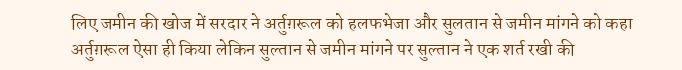लिए जमीन की खोज में सरदार ने अर्तुग़रूल को हलफभेजा और सुलतान से जमीन मांगने को कहा अर्तुग़रूल ऐसा ही किया लेकिन सुल्तान से जमीन मांगने पर सुल्तान ने एक शर्त रखी की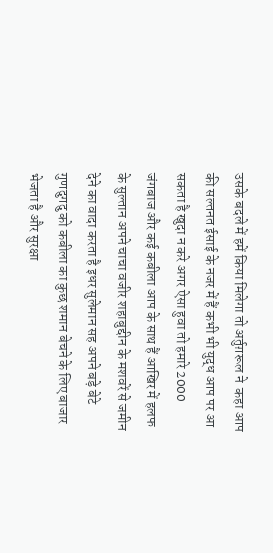उसके बदले में हमें किया मिलेगा तो अर्तुग़रूल ने  कहा आप की सल्तनत ईसाई के नजर में हैं कभी भी युद्ध आप पर आ सकता है खुदा न करे अगर ऐसा हुवा तो हमारे 2000 जंगबाज और कई कबीला आप के साथ हैं आखिर में हलफ के सुल्तान अपने चाचा वजीर शहाबुद्दीन के मशवरें से जमीन देने का वादा करता है इधर सुलेमान सह अपने बड़े बेटे गुणदुगदु को कबीला का कुछ शमान बेचने के लिए बाजार भेजता है और सुरक्षा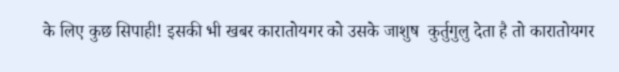के लिए कुछ सिपाही! इसकी भी खबर कारातोयगर को उसके जाशुष  कुर्तुगुलु देता है तो कारातोयगर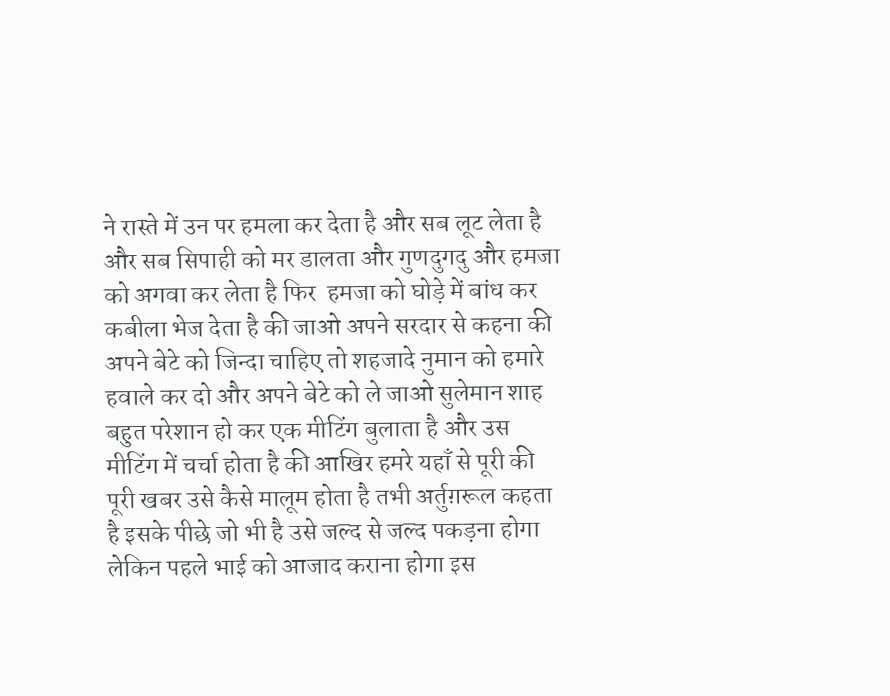ने रास्ते में उन पर हमला कर देता है और सब लूट लेता है और सब सिपाही को मर डालता और गुणदुगदु और हमजा को अगवा कर लेता है फिर  हमजा को घोड़े में बांध कर कबीला भेज देता है की जाओ अपने सरदार से कहना की अपने बेटे को जिन्दा चाहिए तो शहजादे नुमान को हमारे हवाले कर दो और अपने बेटे को ले जाओ सुलेमान शाह बहुत परेशान हो कर एक मीटिंग बुलाता है और उस मीटिंग में चर्चा होता है की आखिर हमरे यहाँ से पूरी की पूरी खबर उसे कैसे मालूम होता है तभी अर्तुग़रूल कहता है इसके पीछे जो भी है उसे जल्द से जल्द पकड़ना होगा लेकिन पहले भाई को आजाद कराना होगा इस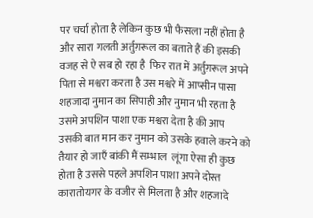पर चर्चा होता है लेकिन कुछ भी फैसला नहीं होता है और सारा गलती अर्तुग़रूल का बताते हैं की इसकी वजह से ऐ सब हो रहा है  फिर रात में अर्तुग़रूल अपने पिता से मश्वरा करता है उस मश्वरे में आप्सीन पासा शहजादा नुमान का सिपाही और नुमान भी रहता है उसमे अपशिन पाशा एक मश्वरा देता है की आप उसकी बात मान कर नुमान को उसके हवाले करने को तैयार हो जाएँ बांकी मैं सम्भाल  लूंगा ऐसा ही कुछ होता है उससे पहले अपशिन पाशा अपने दोस्त कारातोयगर के वजीर से मिलता है और शहजादे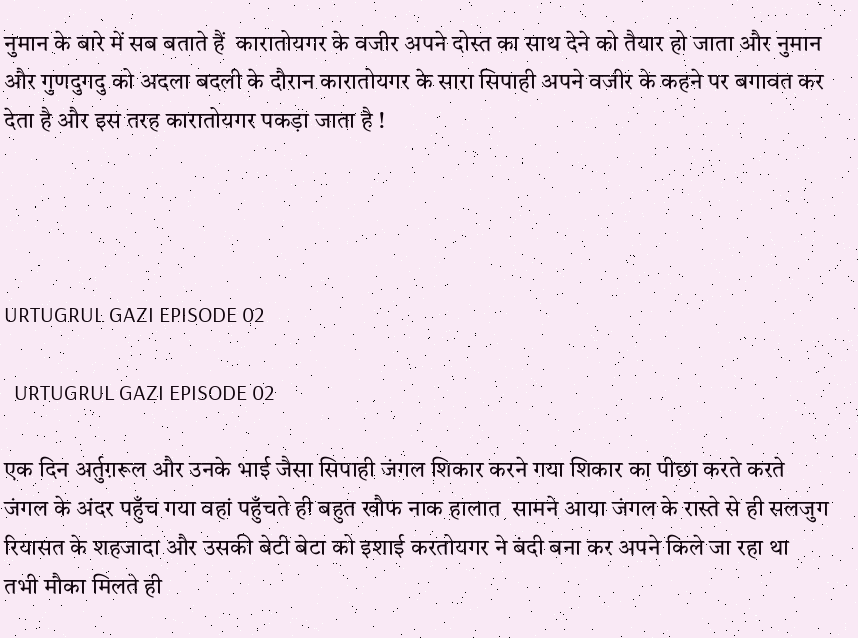नुमान के बारे में सब बताते हैं  कारातोयगर के वजीर अपने दोस्त का साथ देने को तैयार हो जाता और नुमान और गुणदुगदु को अदला बदली के दौरान कारातोयगर के सारा सिपाही अपने वजीर के कहने पर बगावत कर देता है और इस तरह कारातोयगर पकड़ा जाता है !




URTUGRUL GAZI EPISODE 02

  URTUGRUL GAZI EPISODE 02

एक दिन अर्तुग़रूल और उनके भाई जैसा सिपाही जंगल शिकार करने गया शिकार का पीछा करते करते जंगल के अंदर पहुँच गया वहां पहुँचते ही बहुत खौफ नाक हालात  सामने आया जंगल के रास्ते से ही सलजुग रियासत के शहजादा और उसकी बेटी बेटा को इशाई करतोयगर ने बंदी बना कर अपने किले जा रहा था तभी मौका मिलते ही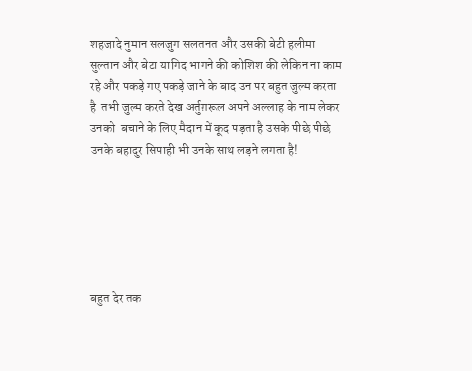शहजादे नुमान सलजुग सलतनत और उसकी बेटी हलीमा सुल्तान और बेटा यागिद भागने की कोशिश की लेकिन ना काम रहे और पकड़े गए पकड़े जाने के बाद उन पर बहुत जुल्म करता है  तभी जुल्म करते देख अर्तुग़रूल अपने अल्लाह के नाम लेकर उनको  बचाने के लिए मैदान में कूद पड़ता है उसके पीछे पीछे उनके बहादुर सिपाही भी उनके साथ लड़ने लगता है!






बहुत देर तक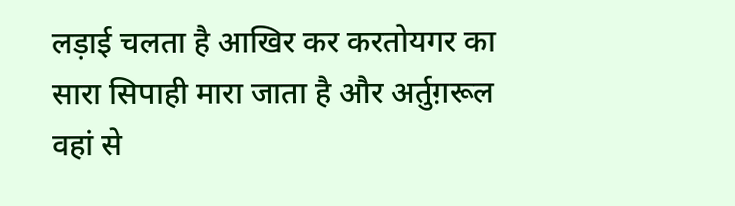लड़ाई चलता है आखिर कर करतोयगर का सारा सिपाही मारा जाता है और अर्तुग़रूल वहां से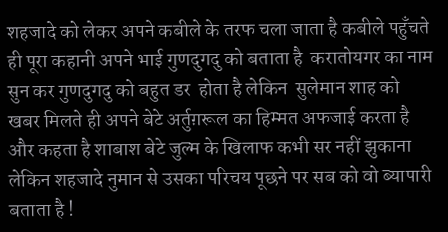शहजादे को लेकर अपने कबीले के तरफ चला जाता है कबीले पहुँचते ही पूरा कहानी अपने भाई गुणदुगदु को बताता है  करातोयगर का नाम सुन कर गुणदुगदु को बहुत डर  होता है लेकिन  सुलेमान शाह को खबर मिलते ही अपने बेटे अर्तुग़रूल का हिम्मत अफजाई करता है और कहता है शाबाश बेटे जुल्म के खिलाफ कभी सर नहीं झुकाना लेकिन शहजादे नुमान से उसका परिचय पूछने पर सब को वो ब्यापारी बताता है !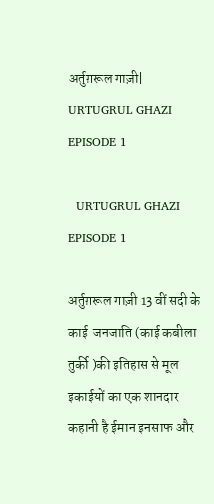अर्तुग़रूल गाज़ी| URTUGRUL GHAZI EPISODE 1

  URTUGRUL GHAZI EPISODE 1

अर्तुग़रूल गाज़ी 13 वीं सदी के काई  जनजाति (काई कबीला तुर्की )की इतिहास से मूल इकाईयों का एक शानदार कहानी है ईमान इनसाफ और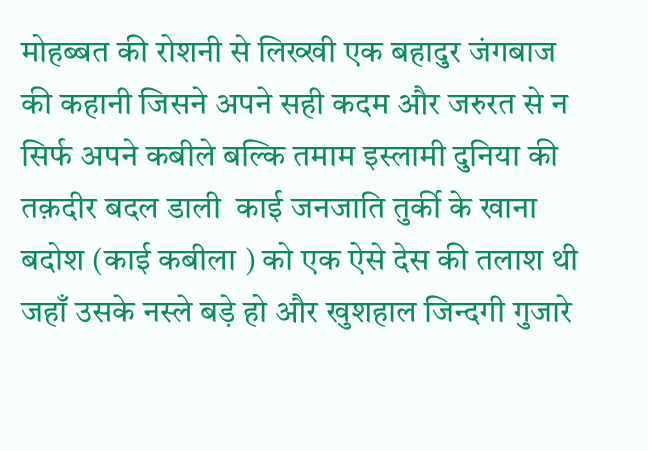मोहब्बत की रोशनी से लिख्खी एक बहादुर जंगबाज की कहानी जिसने अपने सही कदम और जरुरत से न सिर्फ अपने कबीले बल्कि तमाम इस्लामी दुनिया की तक़दीर बदल डाली  काई जनजाति तुर्की के खाना बदोश (काई कबीला ) को एक ऐसे देस की तलाश थी जहाँ उसके नस्ले बड़े हो और खुशहाल जिन्दगी गुजारे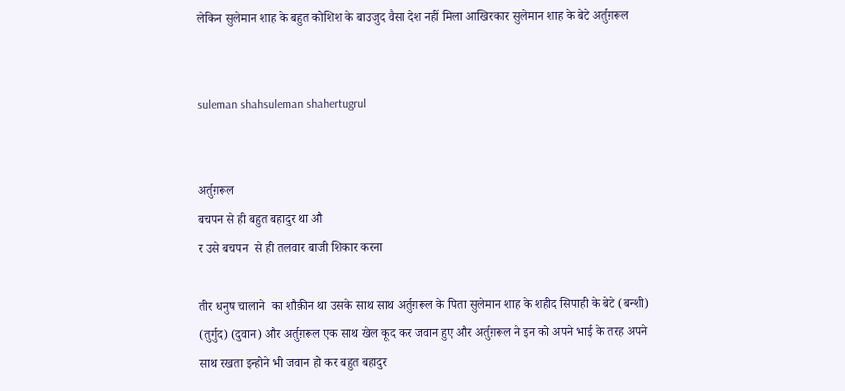लेकिन सुलेमान शाह के बहुत कोशिश के बाउजुद वैसा देश नहीं मिला आखिरकार सुलेमान शाह के बेटे अर्तुग़रूल


suleman shahsuleman shahertugrul


अर्तुग़रूल
बचपन से ही बहुत बहादुर था औ
र उसे बचपन  से ही तलवार बाजी शिकार करना

तीर धनुष चालाने  का शौक़ीन था उसके साथ साथ अर्तुग़रूल के पिता सुलेमान शाह के शहीद सिपाही के बेटे (बन्शी) (तुर्गुद) (दुवान) और अर्तुग़रूल एक साथ खेल कूद कर जवान हुए और अर्तुग़रूल ने इन को अपने भाई के तरह अपने साथ रखता इन्होने भी जवान हो कर बहुत बहादुर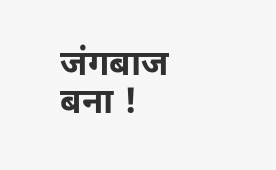जंगबाज बना !